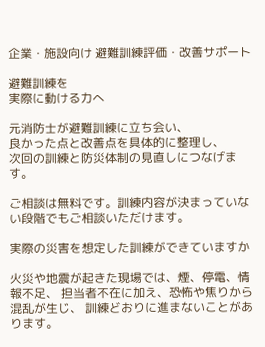企業・施設向け 避難訓練評価・改善サポート

避難訓練を
実際に動ける力へ

元消防士が避難訓練に立ち会い、
良かった点と改善点を具体的に整理し、
次回の訓練と防災体制の見直しにつなげます。

ご相談は無料です。訓練内容が決まっていない段階でもご相談いただけます。

実際の災害を想定した訓練ができていますか

火災や地震が起きた現場では、煙、停電、情報不足、 担当者不在に加え、恐怖や焦りから混乱が生じ、 訓練どおりに進まないことがあります。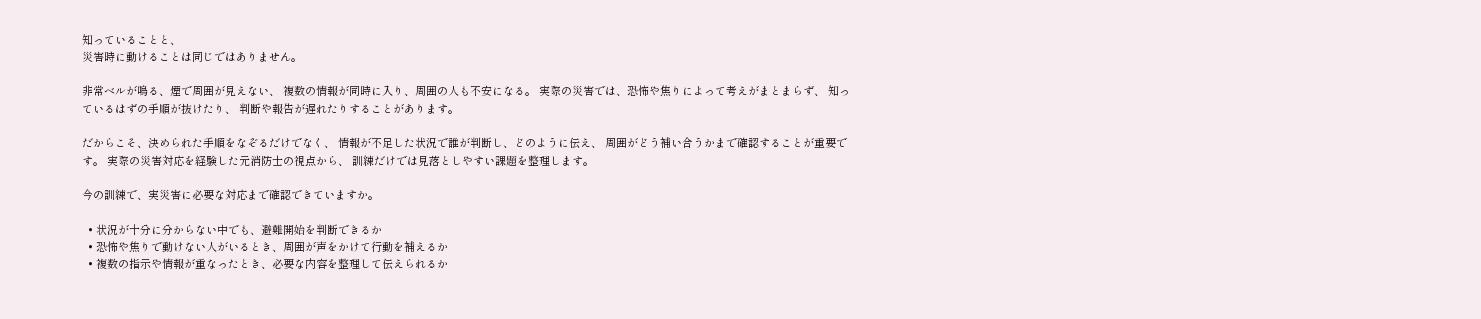知っていることと、
災害時に動けることは同じではありません。

非常ベルが鳴る、煙で周囲が見えない、 複数の情報が同時に入り、周囲の人も不安になる。 実際の災害では、恐怖や焦りによって考えがまとまらず、 知っているはずの手順が抜けたり、 判断や報告が遅れたりすることがあります。

だからこそ、決められた手順をなぞるだけでなく、 情報が不足した状況で誰が判断し、どのように伝え、 周囲がどう補い合うかまで確認することが重要です。 実際の災害対応を経験した元消防士の視点から、 訓練だけでは見落としやすい課題を整理します。

今の訓練で、実災害に必要な対応まで確認できていますか。

  • 状況が十分に分からない中でも、避難開始を判断できるか
  • 恐怖や焦りで動けない人がいるとき、周囲が声をかけて行動を補えるか
  • 複数の指示や情報が重なったとき、必要な内容を整理して伝えられるか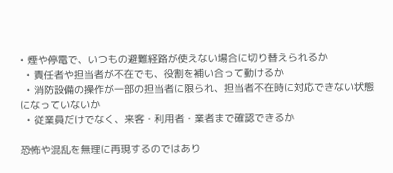• 煙や停電で、いつもの避難経路が使えない場合に切り替えられるか
  • 責任者や担当者が不在でも、役割を補い合って動けるか
  • 消防設備の操作が一部の担当者に限られ、担当者不在時に対応できない状態になっていないか
  • 従業員だけでなく、来客・利用者・業者まで確認できるか

恐怖や混乱を無理に再現するのではあり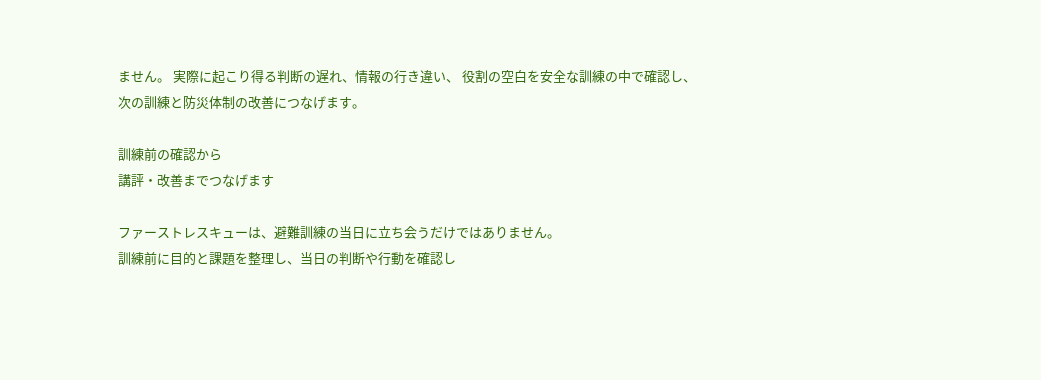ません。 実際に起こり得る判断の遅れ、情報の行き違い、 役割の空白を安全な訓練の中で確認し、 次の訓練と防災体制の改善につなげます。

訓練前の確認から
講評・改善までつなげます

ファーストレスキューは、避難訓練の当日に立ち会うだけではありません。
訓練前に目的と課題を整理し、当日の判断や行動を確認し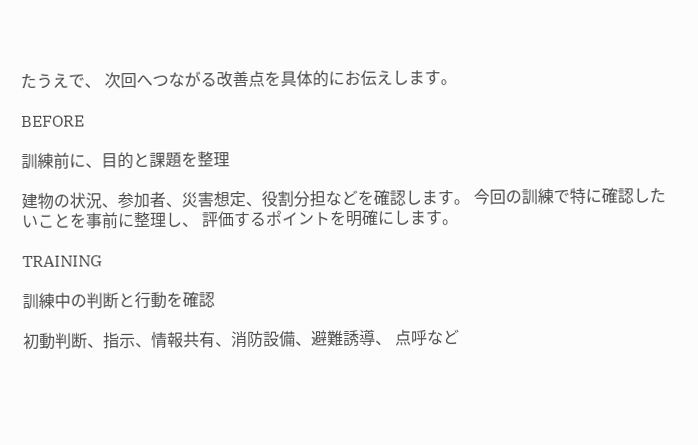たうえで、 次回へつながる改善点を具体的にお伝えします。

BEFORE

訓練前に、目的と課題を整理

建物の状況、参加者、災害想定、役割分担などを確認します。 今回の訓練で特に確認したいことを事前に整理し、 評価するポイントを明確にします。

TRAINING

訓練中の判断と行動を確認

初動判断、指示、情報共有、消防設備、避難誘導、 点呼など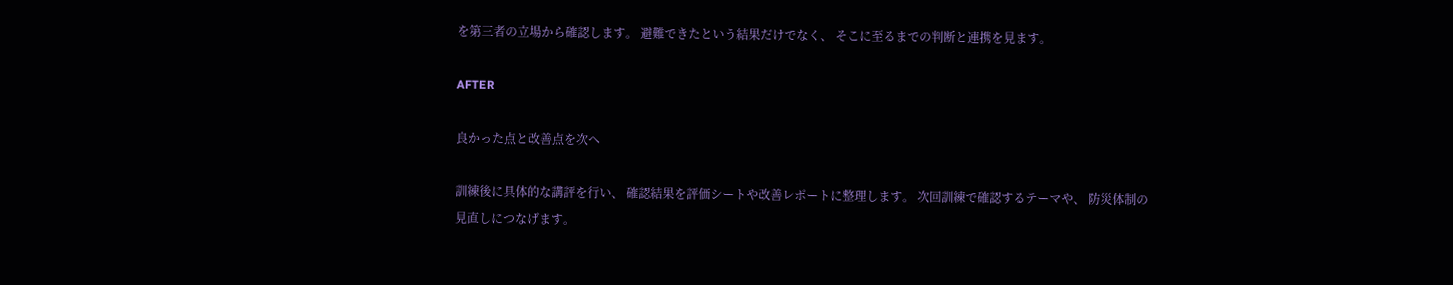を第三者の立場から確認します。 避難できたという結果だけでなく、 そこに至るまでの判断と連携を見ます。

AFTER

良かった点と改善点を次へ

訓練後に具体的な講評を行い、 確認結果を評価シートや改善レポートに整理します。 次回訓練で確認するテーマや、 防災体制の見直しにつなげます。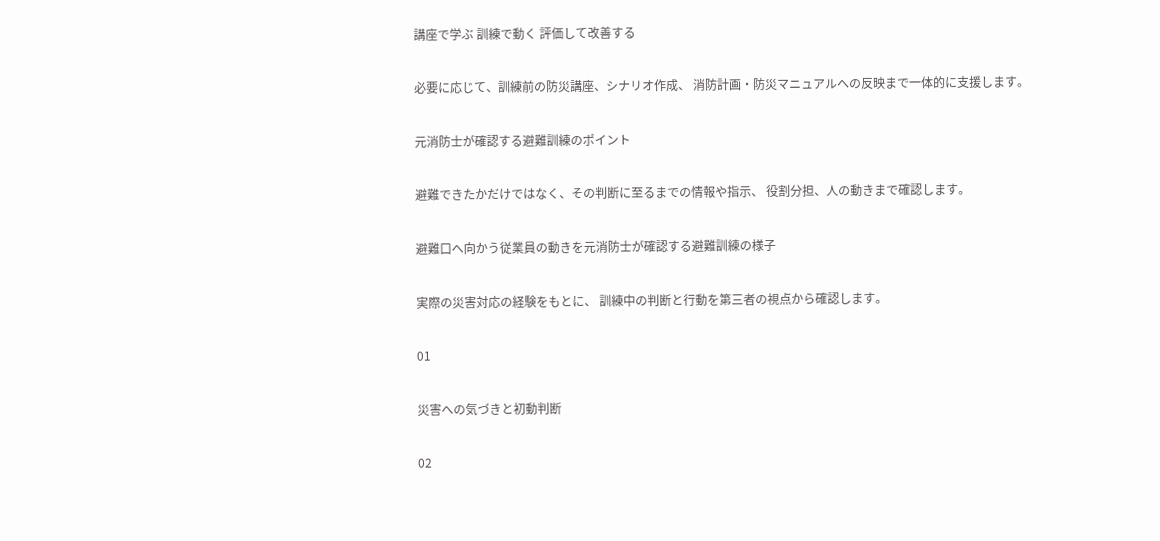講座で学ぶ 訓練で動く 評価して改善する

必要に応じて、訓練前の防災講座、シナリオ作成、 消防計画・防災マニュアルへの反映まで一体的に支援します。

元消防士が確認する避難訓練のポイント

避難できたかだけではなく、その判断に至るまでの情報や指示、 役割分担、人の動きまで確認します。

避難口へ向かう従業員の動きを元消防士が確認する避難訓練の様子

実際の災害対応の経験をもとに、 訓練中の判断と行動を第三者の視点から確認します。

01

災害への気づきと初動判断

02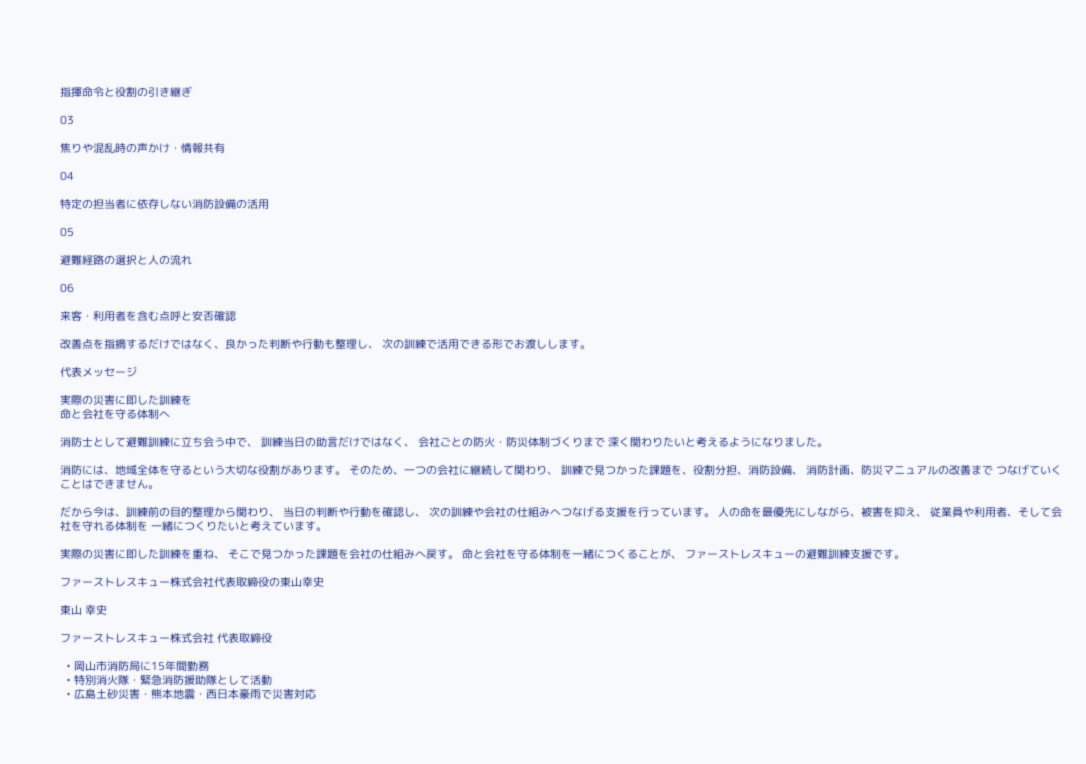指揮命令と役割の引き継ぎ

03

焦りや混乱時の声かけ・情報共有

04

特定の担当者に依存しない消防設備の活用

05

避難経路の選択と人の流れ

06

来客・利用者を含む点呼と安否確認

改善点を指摘するだけではなく、良かった判断や行動も整理し、 次の訓練で活用できる形でお渡しします。

代表メッセージ

実際の災害に即した訓練を
命と会社を守る体制へ

消防士として避難訓練に立ち会う中で、 訓練当日の助言だけではなく、 会社ごとの防火・防災体制づくりまで 深く関わりたいと考えるようになりました。

消防には、地域全体を守るという大切な役割があります。 そのため、一つの会社に継続して関わり、 訓練で見つかった課題を、役割分担、消防設備、 消防計画、防災マニュアルの改善まで つなげていくことはできません。

だから今は、訓練前の目的整理から関わり、 当日の判断や行動を確認し、 次の訓練や会社の仕組みへつなげる支援を行っています。 人の命を最優先にしながら、被害を抑え、 従業員や利用者、そして会社を守れる体制を 一緒につくりたいと考えています。

実際の災害に即した訓練を重ね、 そこで見つかった課題を会社の仕組みへ戻す。 命と会社を守る体制を一緒につくることが、 ファーストレスキューの避難訓練支援です。

ファーストレスキュー株式会社代表取締役の東山幸史

東山 幸史

ファーストレスキュー株式会社 代表取締役

  • 岡山市消防局に15年間勤務
  • 特別消火隊・緊急消防援助隊として活動
  • 広島土砂災害・熊本地震・西日本豪雨で災害対応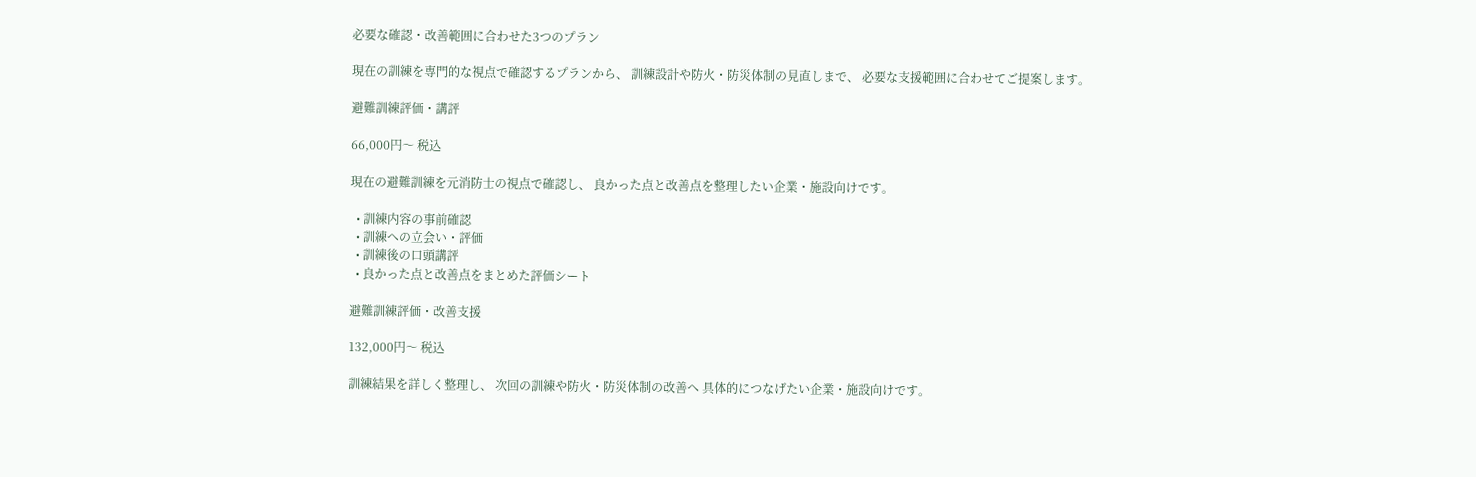必要な確認・改善範囲に合わせた3つのプラン

現在の訓練を専門的な視点で確認するプランから、 訓練設計や防火・防災体制の見直しまで、 必要な支援範囲に合わせてご提案します。

避難訓練評価・講評

66,000円〜 税込

現在の避難訓練を元消防士の視点で確認し、 良かった点と改善点を整理したい企業・施設向けです。

  • 訓練内容の事前確認
  • 訓練への立会い・評価
  • 訓練後の口頭講評
  • 良かった点と改善点をまとめた評価シート

避難訓練評価・改善支援

132,000円〜 税込

訓練結果を詳しく整理し、 次回の訓練や防火・防災体制の改善へ 具体的につなげたい企業・施設向けです。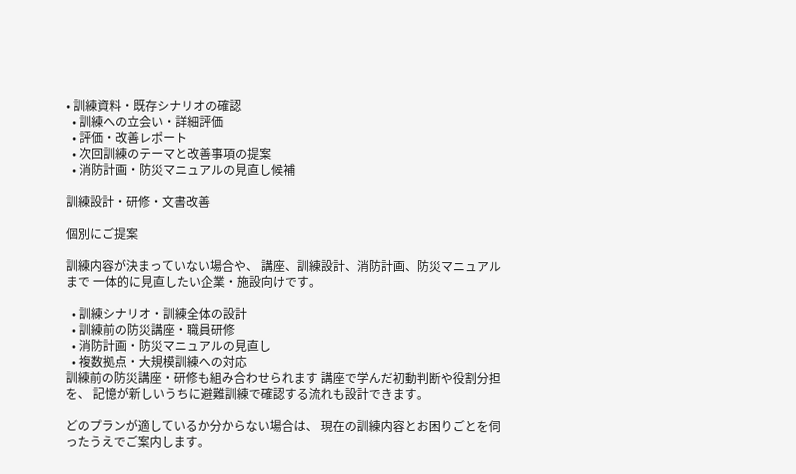• 訓練資料・既存シナリオの確認
  • 訓練への立会い・詳細評価
  • 評価・改善レポート
  • 次回訓練のテーマと改善事項の提案
  • 消防計画・防災マニュアルの見直し候補

訓練設計・研修・文書改善

個別にご提案

訓練内容が決まっていない場合や、 講座、訓練設計、消防計画、防災マニュアルまで 一体的に見直したい企業・施設向けです。

  • 訓練シナリオ・訓練全体の設計
  • 訓練前の防災講座・職員研修
  • 消防計画・防災マニュアルの見直し
  • 複数拠点・大規模訓練への対応
訓練前の防災講座・研修も組み合わせられます 講座で学んだ初動判断や役割分担を、 記憶が新しいうちに避難訓練で確認する流れも設計できます。

どのプランが適しているか分からない場合は、 現在の訓練内容とお困りごとを伺ったうえでご案内します。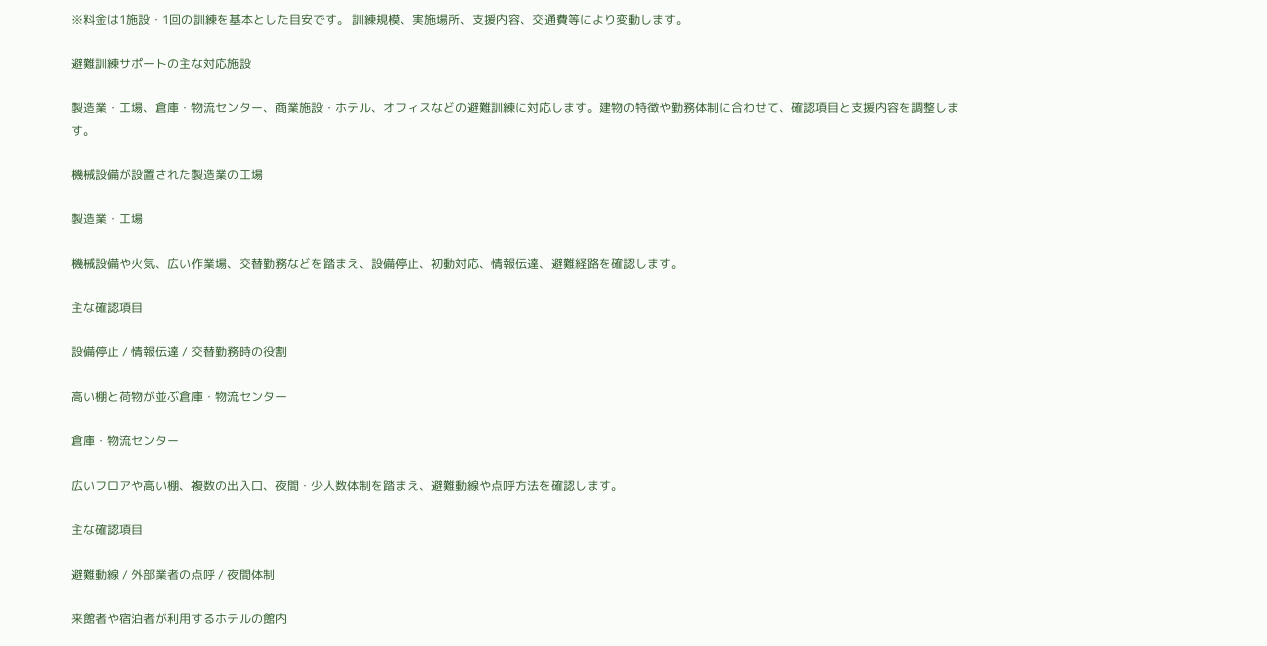※料金は1施設・1回の訓練を基本とした目安です。 訓練規模、実施場所、支援内容、交通費等により変動します。

避難訓練サポートの主な対応施設

製造業・工場、倉庫・物流センター、商業施設・ホテル、オフィスなどの避難訓練に対応します。建物の特徴や勤務体制に合わせて、確認項目と支援内容を調整します。

機械設備が設置された製造業の工場

製造業・工場

機械設備や火気、広い作業場、交替勤務などを踏まえ、設備停止、初動対応、情報伝達、避難経路を確認します。

主な確認項目

設備停止 / 情報伝達 / 交替勤務時の役割

高い棚と荷物が並ぶ倉庫・物流センター

倉庫・物流センター

広いフロアや高い棚、複数の出入口、夜間・少人数体制を踏まえ、避難動線や点呼方法を確認します。

主な確認項目

避難動線 / 外部業者の点呼 / 夜間体制

来館者や宿泊者が利用するホテルの館内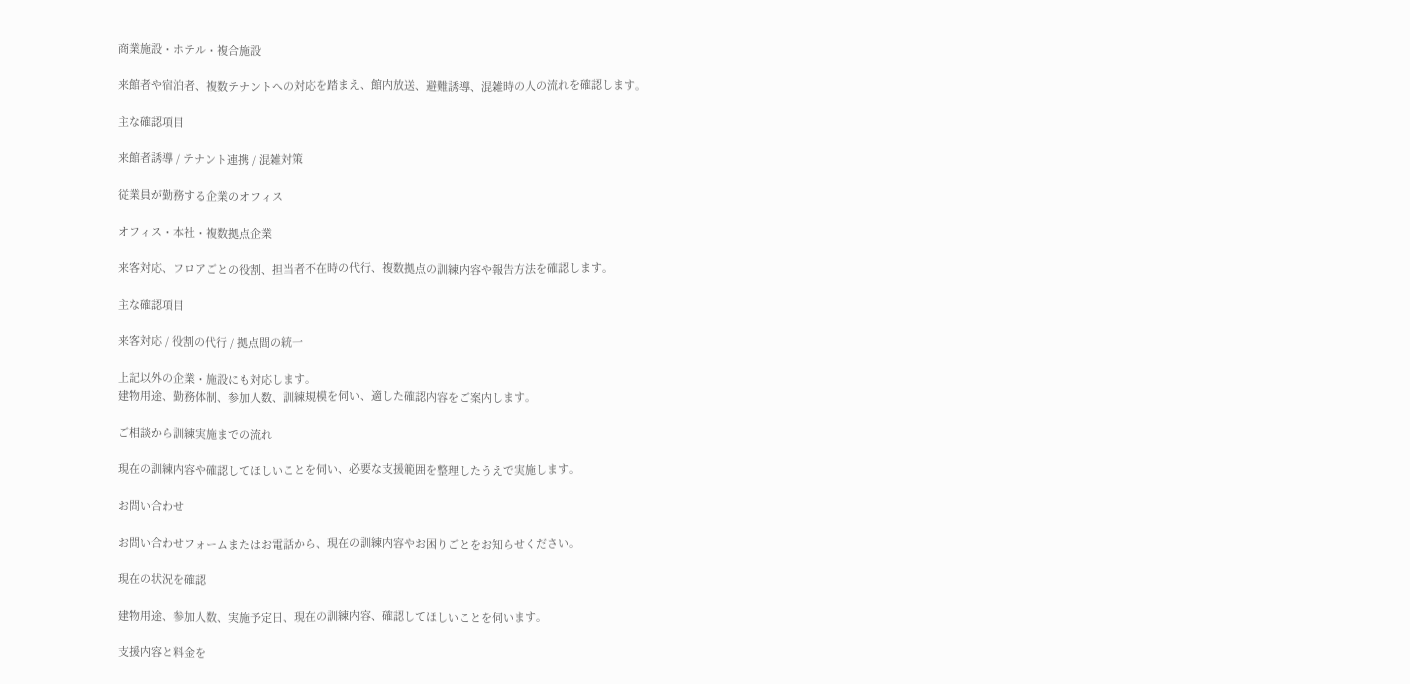商業施設・ホテル・複合施設

来館者や宿泊者、複数テナントへの対応を踏まえ、館内放送、避難誘導、混雑時の人の流れを確認します。

主な確認項目

来館者誘導 / テナント連携 / 混雑対策

従業員が勤務する企業のオフィス

オフィス・本社・複数拠点企業

来客対応、フロアごとの役割、担当者不在時の代行、複数拠点の訓練内容や報告方法を確認します。

主な確認項目

来客対応 / 役割の代行 / 拠点間の統一

上記以外の企業・施設にも対応します。
建物用途、勤務体制、参加人数、訓練規模を伺い、適した確認内容をご案内します。

ご相談から訓練実施までの流れ

現在の訓練内容や確認してほしいことを伺い、必要な支援範囲を整理したうえで実施します。

お問い合わせ

お問い合わせフォームまたはお電話から、現在の訓練内容やお困りごとをお知らせください。

現在の状況を確認

建物用途、参加人数、実施予定日、現在の訓練内容、確認してほしいことを伺います。

支援内容と料金を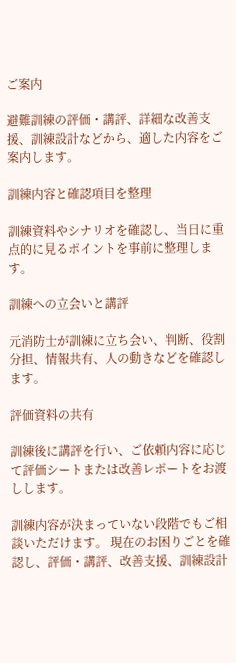ご案内

避難訓練の評価・講評、詳細な改善支援、訓練設計などから、適した内容をご案内します。

訓練内容と確認項目を整理

訓練資料やシナリオを確認し、当日に重点的に見るポイントを事前に整理します。

訓練への立会いと講評

元消防士が訓練に立ち会い、判断、役割分担、情報共有、人の動きなどを確認します。

評価資料の共有

訓練後に講評を行い、ご依頼内容に応じて評価シートまたは改善レポートをお渡しします。

訓練内容が決まっていない段階でもご相談いただけます。 現在のお困りごとを確認し、評価・講評、改善支援、訓練設計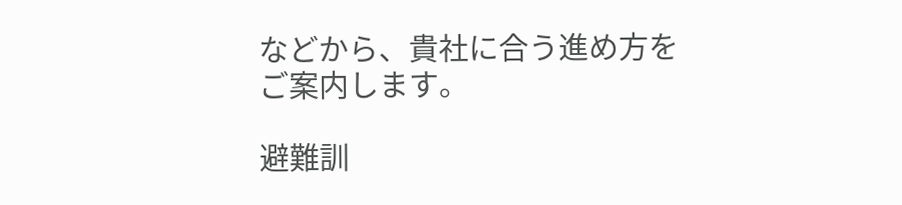などから、貴社に合う進め方をご案内します。

避難訓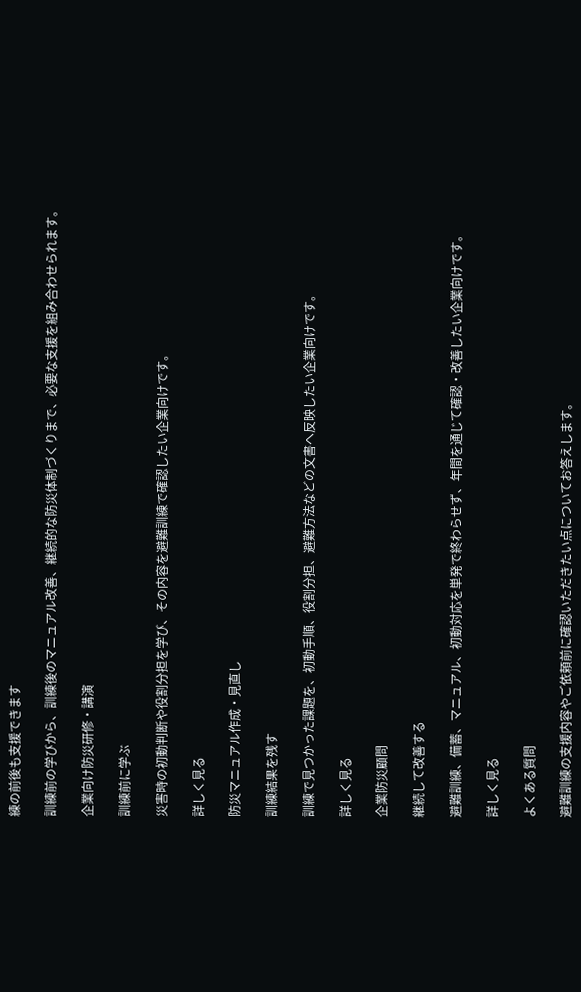練の前後も支援できます

訓練前の学びから、訓練後のマニュアル改善、継続的な防災体制づくりまで、必要な支援を組み合わせられます。

企業向け防災研修・講演

訓練前に学ぶ

災害時の初動判断や役割分担を学び、その内容を避難訓練で確認したい企業向けです。

詳しく見る

防災マニュアル作成・見直し

訓練結果を残す

訓練で見つかった課題を、初動手順、役割分担、避難方法などの文書へ反映したい企業向けです。

詳しく見る

企業防災顧問

継続して改善する

避難訓練、備蓄、マニュアル、初動対応を単発で終わらせず、年間を通じて確認・改善したい企業向けです。

詳しく見る

よくある質問

避難訓練の支援内容やご依頼前に確認いただきたい点についてお答えします。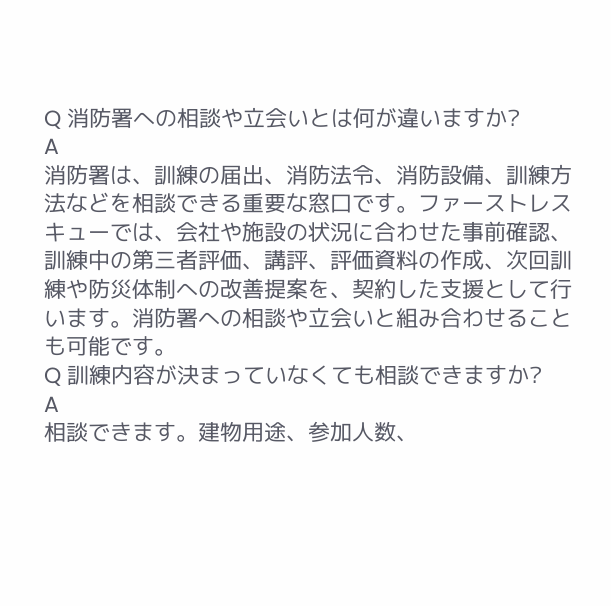Q 消防署への相談や立会いとは何が違いますか?
A
消防署は、訓練の届出、消防法令、消防設備、訓練方法などを相談できる重要な窓口です。ファーストレスキューでは、会社や施設の状況に合わせた事前確認、訓練中の第三者評価、講評、評価資料の作成、次回訓練や防災体制への改善提案を、契約した支援として行います。消防署への相談や立会いと組み合わせることも可能です。
Q 訓練内容が決まっていなくても相談できますか?
A
相談できます。建物用途、参加人数、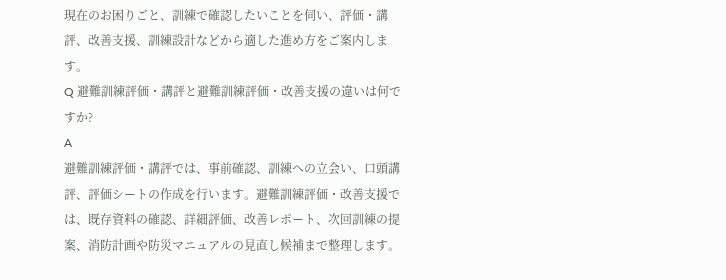現在のお困りごと、訓練で確認したいことを伺い、評価・講評、改善支援、訓練設計などから適した進め方をご案内します。
Q 避難訓練評価・講評と避難訓練評価・改善支援の違いは何ですか?
A
避難訓練評価・講評では、事前確認、訓練への立会い、口頭講評、評価シートの作成を行います。避難訓練評価・改善支援では、既存資料の確認、詳細評価、改善レポート、次回訓練の提案、消防計画や防災マニュアルの見直し候補まで整理します。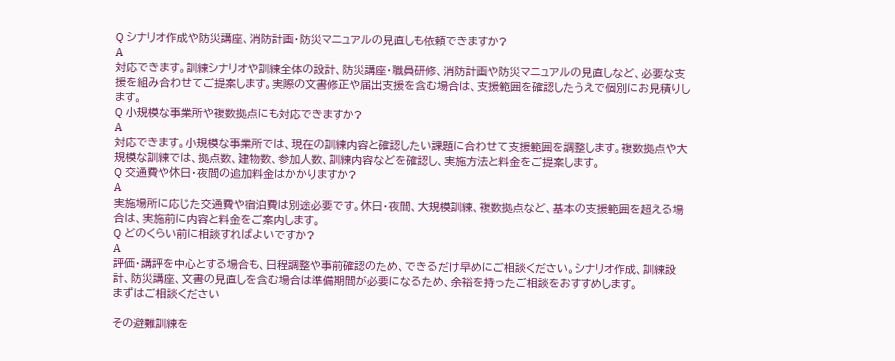Q シナリオ作成や防災講座、消防計画・防災マニュアルの見直しも依頼できますか?
A
対応できます。訓練シナリオや訓練全体の設計、防災講座・職員研修、消防計画や防災マニュアルの見直しなど、必要な支援を組み合わせてご提案します。実際の文書修正や届出支援を含む場合は、支援範囲を確認したうえで個別にお見積りします。
Q 小規模な事業所や複数拠点にも対応できますか?
A
対応できます。小規模な事業所では、現在の訓練内容と確認したい課題に合わせて支援範囲を調整します。複数拠点や大規模な訓練では、拠点数、建物数、参加人数、訓練内容などを確認し、実施方法と料金をご提案します。
Q 交通費や休日・夜間の追加料金はかかりますか?
A
実施場所に応じた交通費や宿泊費は別途必要です。休日・夜間、大規模訓練、複数拠点など、基本の支援範囲を超える場合は、実施前に内容と料金をご案内します。
Q どのくらい前に相談すればよいですか?
A
評価・講評を中心とする場合も、日程調整や事前確認のため、できるだけ早めにご相談ください。シナリオ作成、訓練設計、防災講座、文書の見直しを含む場合は準備期間が必要になるため、余裕を持ったご相談をおすすめします。
まずはご相談ください

その避難訓練を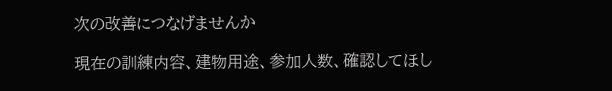次の改善につなげませんか

現在の訓練内容、建物用途、参加人数、確認してほし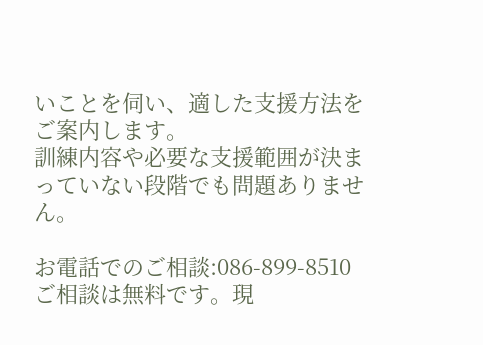いことを伺い、適した支援方法をご案内します。
訓練内容や必要な支援範囲が決まっていない段階でも問題ありません。

お電話でのご相談:086-899-8510
ご相談は無料です。現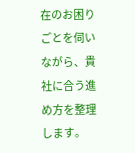在のお困りごとを伺いながら、貴社に合う進め方を整理します。